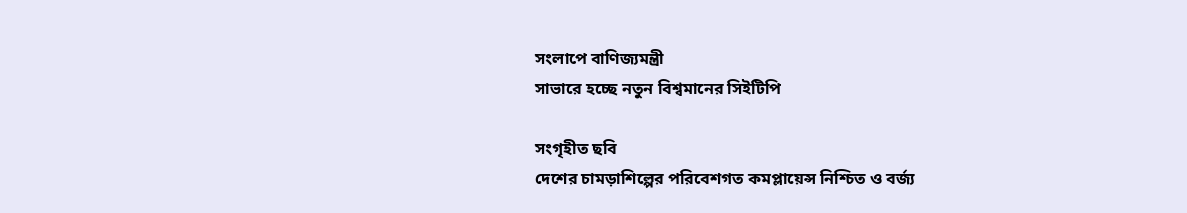সংলাপে বাণিজ্যমন্ত্রী
সাভারে হচ্ছে নতুন বিশ্বমানের সিইটিপি

সংগৃহীত ছবি
দেশের চামড়াশিল্পের পরিবেশগত কমপ্লায়েন্স নিশ্চিত ও বর্জ্য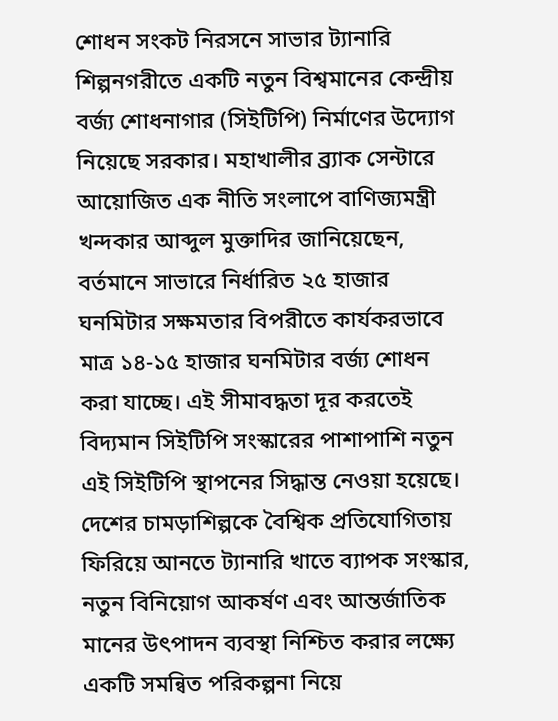শোধন সংকট নিরসনে সাভার ট্যানারি শিল্পনগরীতে একটি নতুন বিশ্বমানের কেন্দ্রীয় বর্জ্য শোধনাগার (সিইটিপি) নির্মাণের উদ্যোগ নিয়েছে সরকার। মহাখালীর ব্র্যাক সেন্টারে আয়োজিত এক নীতি সংলাপে বাণিজ্যমন্ত্রী খন্দকার আব্দুল মুক্তাদির জানিয়েছেন, বর্তমানে সাভারে নির্ধারিত ২৫ হাজার ঘনমিটার সক্ষমতার বিপরীতে কার্যকরভাবে মাত্র ১৪-১৫ হাজার ঘনমিটার বর্জ্য শোধন করা যাচ্ছে। এই সীমাবদ্ধতা দূর করতেই বিদ্যমান সিইটিপি সংস্কারের পাশাপাশি নতুন এই সিইটিপি স্থাপনের সিদ্ধান্ত নেওয়া হয়েছে।
দেশের চামড়াশিল্পকে বৈশ্বিক প্রতিযোগিতায় ফিরিয়ে আনতে ট্যানারি খাতে ব্যাপক সংস্কার, নতুন বিনিয়োগ আকর্ষণ এবং আন্তর্জাতিক মানের উৎপাদন ব্যবস্থা নিশ্চিত করার লক্ষ্যে একটি সমন্বিত পরিকল্পনা নিয়ে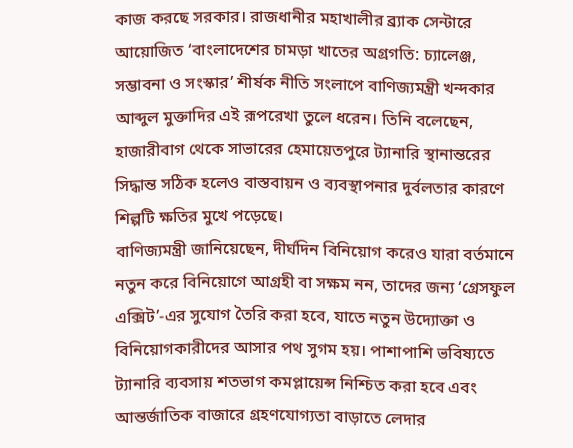কাজ করছে সরকার। রাজধানীর মহাখালীর ব্র্যাক সেন্টারে আয়োজিত ‘বাংলাদেশের চামড়া খাতের অগ্রগতি: চ্যালেঞ্জ, সম্ভাবনা ও সংস্কার’ শীর্ষক নীতি সংলাপে বাণিজ্যমন্ত্রী খন্দকার আব্দুল মুক্তাদির এই রূপরেখা তুলে ধরেন। তিনি বলেছেন, হাজারীবাগ থেকে সাভারের হেমায়েতপুরে ট্যানারি স্থানান্তরের সিদ্ধান্ত সঠিক হলেও বাস্তবায়ন ও ব্যবস্থাপনার দুর্বলতার কারণে শিল্পটি ক্ষতির মুখে পড়েছে।
বাণিজ্যমন্ত্রী জানিয়েছেন, দীর্ঘদিন বিনিয়োগ করেও যারা বর্তমানে নতুন করে বিনিয়োগে আগ্রহী বা সক্ষম নন, তাদের জন্য ‘গ্রেসফুল এক্সিট’-এর সুযোগ তৈরি করা হবে, যাতে নতুন উদ্যোক্তা ও বিনিয়োগকারীদের আসার পথ সুগম হয়। পাশাপাশি ভবিষ্যতে ট্যানারি ব্যবসায় শতভাগ কমপ্লায়েন্স নিশ্চিত করা হবে এবং আন্তর্জাতিক বাজারে গ্রহণযোগ্যতা বাড়াতে লেদার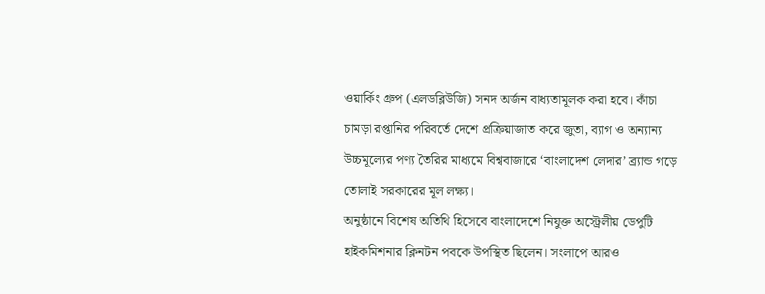ওয়ার্কিং গ্রুপ (এলডব্লিউজি) সনদ অর্জন বাধ্যতামূলক করা হবে। কাঁচা চামড়া রপ্তানির পরিবর্তে দেশে প্রক্রিয়াজাত করে জুতা, ব্যাগ ও অন্যান্য উচ্চমূল্যের পণ্য তৈরির মাধ্যমে বিশ্ববাজারে ‘বাংলাদেশ লেদার’ ব্র্যান্ড গড়ে তোলাই সরকারের মূল লক্ষ্য।
অনুষ্ঠানে বিশেষ অতিথি হিসেবে বাংলাদেশে নিযুক্ত অস্ট্রেলীয় ডেপুটি হাইকমিশনার ক্লিনটন পবকে উপস্থিত ছিলেন। সংলাপে আরও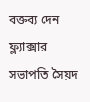বক্তব্য দেন ফ্ল্যাক্সার সভাপতি সৈয়দ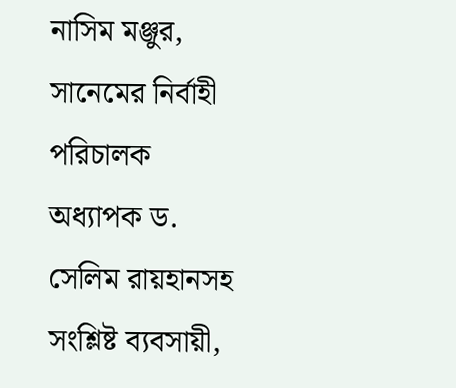নাসিম মঞ্জুর, সানেমের নির্বাহী পরিচালক অধ্যাপক ড. সেলিম রায়হানসহ সংশ্লিষ্ট ব্যবসায়ী,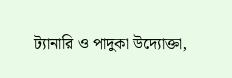ট্যানারি ও পাদুকা উদ্যোক্তা,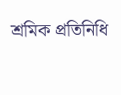শ্রমিক প্রতিনিধি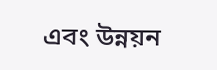এবং উন্নয়ন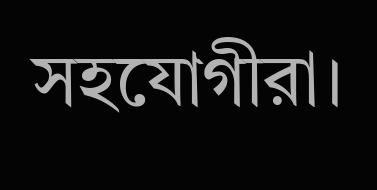সহযোগীরা।